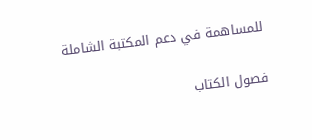للمساهمة في دعم المكتبة الشاملة

فصول الكتاب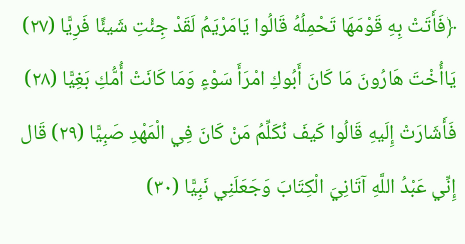﴿فَأَتَتْ بِهِ قَوْمَهَا تَحْمِلُهُ قَالُوا يَامَرْيَمُ لَقَدْ جِئْتِ شَيئًا فَرِيًّا (٢٧) يَاأُخْتَ هَارُونَ مَا كَانَ أَبُوكِ امْرَأَ سَوْءٍ وَمَا كَانَتْ أُمُّكِ بَغِيًّا (٢٨) فَأَشَارَتْ إِلَيهِ قَالُوا كَيفَ نُكَلِّمُ مَنْ كَانَ فِي الْمَهْدِ صَبِيًّا (٢٩) قَال إِنِّي عَبْدُ اللَّهِ آتَانِيَ الْكِتَابَ وَجَعَلَنِي نَبِيًّا (٣٠)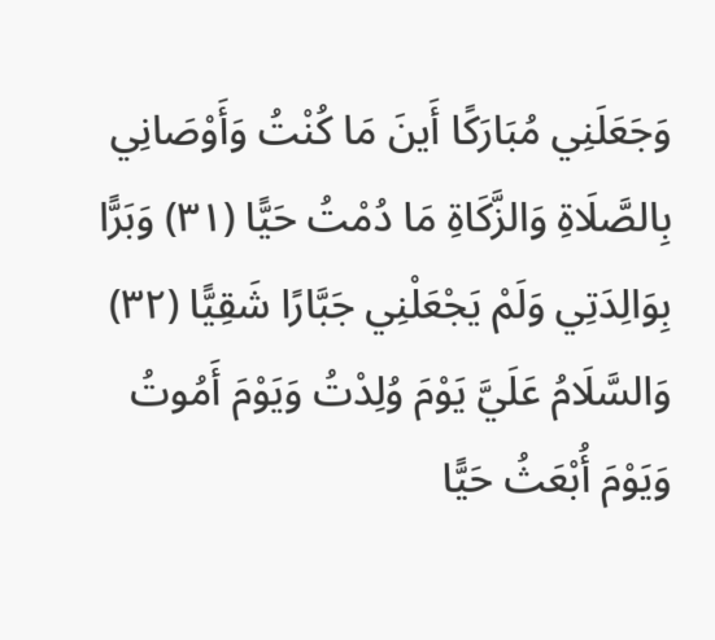وَجَعَلَنِي مُبَارَكًا أَينَ مَا كُنْتُ وَأَوْصَانِي بِالصَّلَاةِ وَالزَّكَاةِ مَا دُمْتُ حَيًّا (٣١) وَبَرًّا بِوَالِدَتِي وَلَمْ يَجْعَلْنِي جَبَّارًا شَقِيًّا (٣٢) وَالسَّلَامُ عَلَيَّ يَوْمَ وُلِدْتُ وَيَوْمَ أَمُوتُ وَيَوْمَ أُبْعَثُ حَيًّا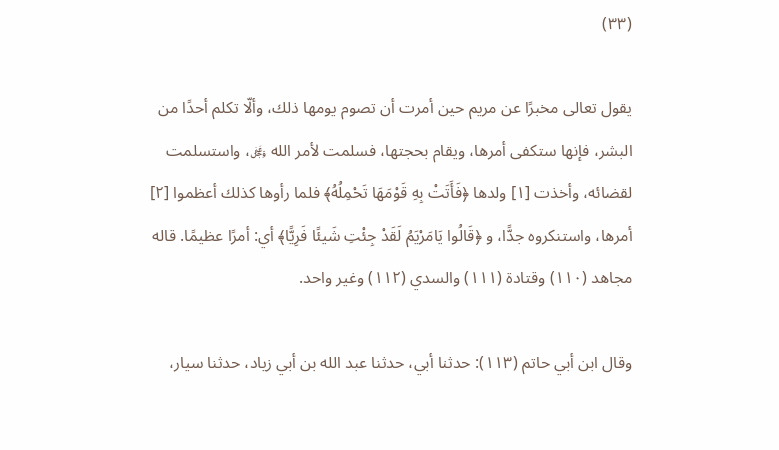(٣٣)

يقول تعالى مخبرًا عن مريم حين أمرت أن تصوم يومها ذلك، وألّا تكلم أحدًا من البشر، فإنها ستكفى أمرها، ويقام بحجتها، فسلمت لأمر الله ﷿، واستسلمت لقضائه، وأخذت [١] ولدها ﴿فَأَتَتْ بِهِ قَوْمَهَا تَحْمِلُهُ﴾ فلما رأوها كذلك أعظموا [٢] أمرها، واستنكروه جدًّا، و ﴿قَالُوا يَامَرْيَمُ لَقَدْ جِئْتِ شَيئًا فَرِيًّا﴾ أي: أمرًا عظيمًا. قاله مجاهد (١١٠) وقتادة (١١١) والسدي (١١٢) وغير واحد.

وقال ابن أبي حاتم (١١٣): حدثنا أبي، حدثنا عبد الله بن أبي زياد، حدثنا سيار،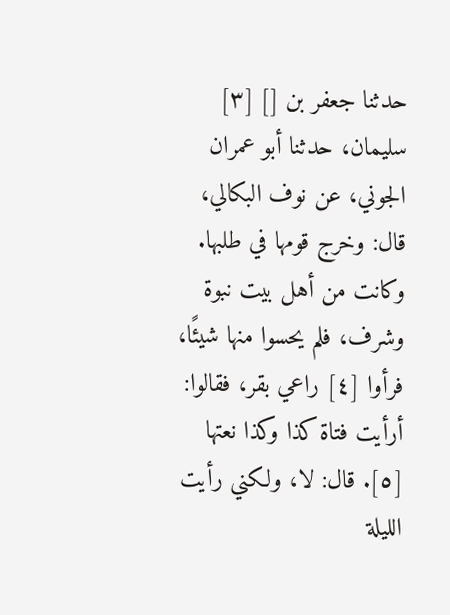حدثنا جعفر بن [] [٣] سليمان، حدثنا أبو عمران الجوني، عن نوف البكالي، قال: وخرج قومها في طلبها. وكانت من أهل بيت نبوة وشرف، فلم يحسوا منها شيئًا، فرأوا [٤] راعي بقر، فقالوا: أرأيت فتاة كذا وكذا نعتها [٥]. قال: لا، ولكني رأيت الليلة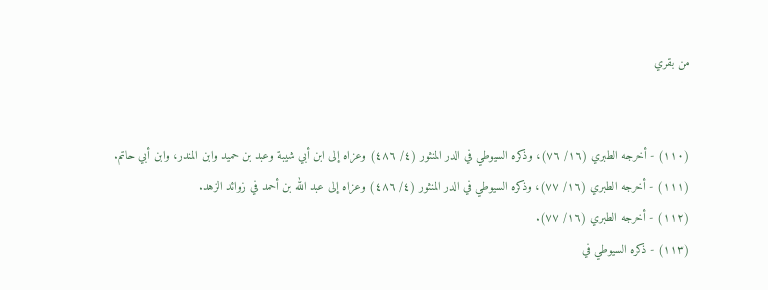من بقري


(١١٠) - أخرجه الطبري (١٦/ ٧٦)، وذكره السيوطي في الدر المنثور (٤/ ٤٨٦) وعزاه إلى ابن أبي شيبة وعبد بن حميد وابن المندر، وابن أبي حاتم.
(١١١) - أخرجه الطبري (١٦/ ٧٧)، وذكره السيوطي في الدر المنثور (٤/ ٤٨٦) وعزاه إلى عبد الله بن أحمد في زوائد الزهد.
(١١٢) - أخرجه الطبري (١٦/ ٧٧).
(١١٣) - ذكره السيوطي في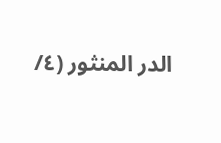الدر المنثور (٤/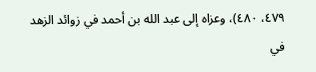٤٧٩، ٤٨٠)، وعزاه إلى عبد الله بن أحمد في زوائد الزهد في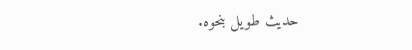حديث طويل بنحوه.